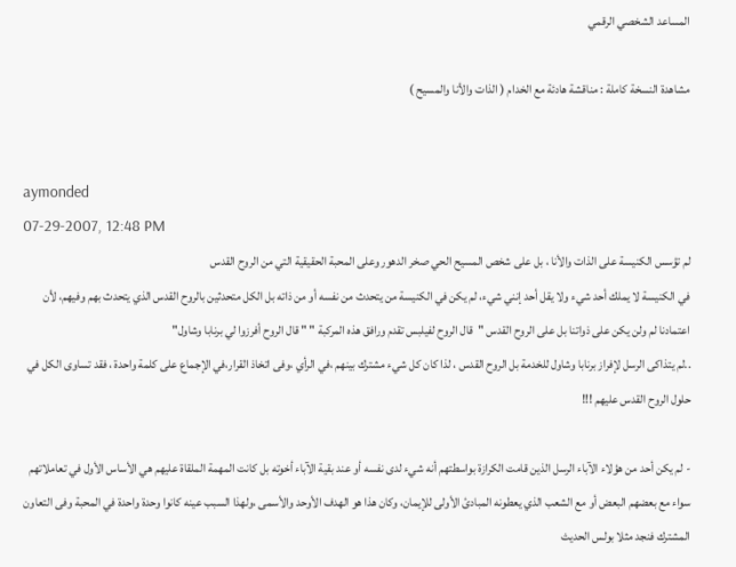المساعد الشخصي الرقمي

مشاهدة النسخة كاملة : مناقشة هادئة مع الخدام ( الذات والأنا والمسيح )


aymonded
07-29-2007, 12:48 PM
لم تؤسس الكنيسة على الذات والأنا ، بل على شخص المسيح الحي صخر الدهور وعلى المحبة الحقيقية التي من الروح القدس
في الكنيسة لا يملك أحد شيء ولا يقل أحد إنني شيء، لم يكن في الكنيسة من يتحدث من نفسه أو من ذاته بل الكل متحدثين بالروح القدس الذي يتحدث بهم وفيهم، لأن اعتمادنا لم ولن يكن على ذواتنا بل على الروح القدس "قال الروح لفيلبس تقدم ورافق هذه المركبة " " قال الروح أفرزوا لي برنابا وشاول"
..لم يتذاكى الرسل لإفراز برنابا وشاول للخدمة بل الروح القدس ، لذا كان كل شيء مشترك بينهم ،في الرأي ،وفى اتخاذ القرار،في الإجماع على كلمة واحدة ، فقد تساوى الكل في حلول الروح القدس عليهم !!!

- لم يكن أحد من هؤلاء الآباء الرسل الذين قامت الكرازة بواسطتهم أنه شيء لدى نفسه أو عند بقية الآباء أخوته بل كانت المهمة الملقاة عليهم هي الأساس الأول في تعاملاتهم سواء مع بعضهم البعض أو مع الشعب الذي يعطونه المبادئ الأولى للإيمان، وكان هذا هو الهدف الأوحد والأسمى ،ولهذا السبب عينه كانوا وحدة واحدة في المحبة وفى التعاون المشترك فنجد مثلا بولس الحديث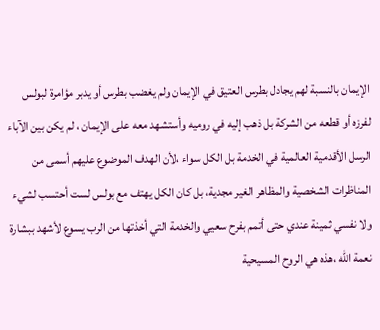الإيمان بالنسبة لهم يجادل بطرس العتيق في الإيمان ولم يغضب بطرس أو يدبر مؤامرة لبولس لفرزه أو قطعه من الشركة بل ذهب إليه في روميه وأستشهد معه على الإيمان ، لم يكن بين الآباء الرسل الأقدمية العالمية في الخدمة بل الكل سواء ،لأن الهدف الموضوع عليهم أسمى من المناظرات الشخصية والمظاهر الغير مجدية، بل كان الكل يهتف مع بولس لست أحتسب لشيء ولا نفسي ثمينة عندي حتى أتمم بفرح سعيي والخدمة التي أخذتها من الرب يسوع لأشهد ببشارة نعمة الله ،هذه هي الروح المسيحية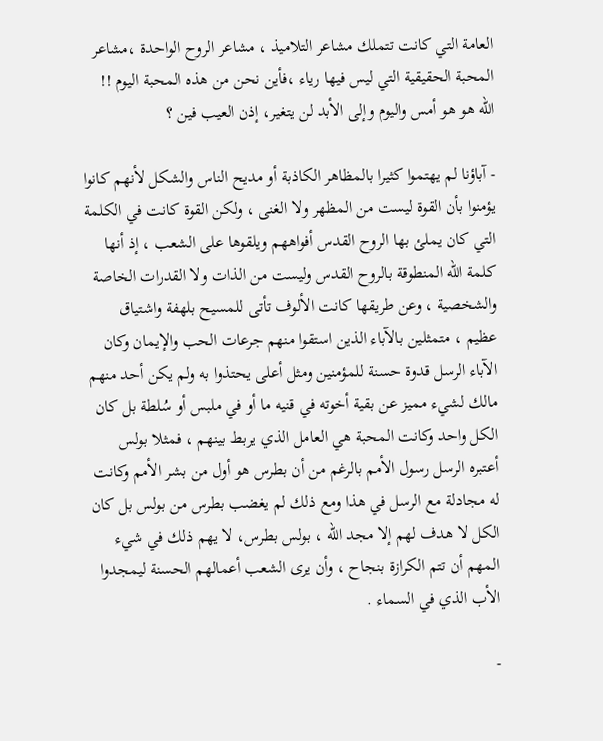العامة التي كانت تتملك مشاعر التلاميذ ، مشاعر الروح الواحدة ،مشاعر المحبة الحقيقية التي ليس فيها رياء ،فأين نحن من هذه المحبة اليوم !!
الله هو هو أمس واليوم وإلى الأبد لن يتغير، إذن العيب فين ؟

- آباؤنا لم يهتموا كثيرا بالمظاهر الكاذبة أو مديح الناس والشكل لأنهم كانوا يؤمنوا بأن القوة ليست من المظهر ولا الغنى ، ولكن القوة كانت في الكلمة التي كان يملئ بها الروح القدس أفواههم ويلقوها على الشعب ، إذ أنها كلمة الله المنطوقة بالروح القدس وليست من الذات ولا القدرات الخاصة والشخصية ، وعن طريقها كانت الألوف تأتى للمسيح بلهفة واشتياق عظيم ، متمثلين بالآباء الذين استقوا منهم جرعات الحب والإيمان وكان الآباء الرسل قدوة حسنة للمؤمنين ومثل أعلى يحتذوا به ولم يكن أحد منهم مالك لشيء مميز عن بقية أخوته في قنيه ما أو في ملبس أو سُلطة بل كان الكل واحد وكانت المحبة هي العامل الذي يربط بينهم ، فمثلا بولس أعتبره الرسل رسول الأمم بالرغم من أن بطرس هو أول من بشر الأمم وكانت له مجادلة مع الرسل في هذا ومع ذلك لم يغضب بطرس من بولس بل كان الكل لا هدف لهم إلا مجد الله ، بولس بطرس، لا يهم ذلك في شيء المهم أن تتم الكرازة بنجاح ، وأن يرى الشعب أعمالهم الحسنة ليمجدوا الأب الذي في السماء .

-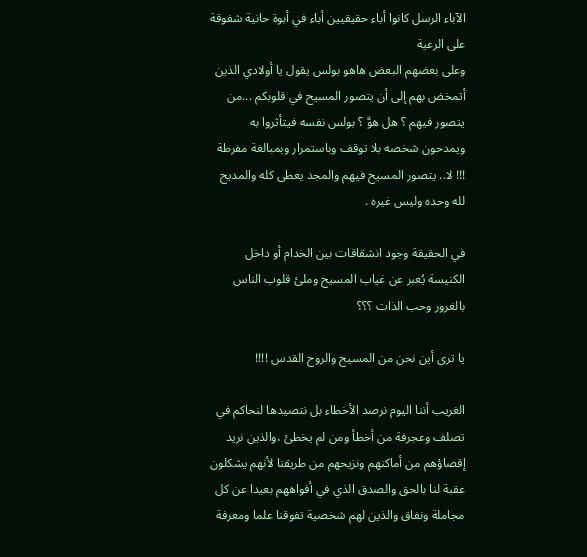الآباء الرسل كانوا أباء حقيقيين أباء في أبوة حانية شفوقة على الرعية
وعلى بعضهم البعض هاهو بولس يقول يا أولادي الذين أتمخض بهم إلى أن يتصور المسيح في قلوبكم ...من يتصور فيهم ؟ هل هوَّ ؟ بولس نفسه فيتأثروا به ويمدحون شخصه بلا توقف وباستمرار وبمبالغة مفرطة !!! لا.. يتصور المسيح فيهم والمجد يعطى كله والمديح لله وحده وليس غيره .

في الحقيقة وجود انشقاقات بين الخدام أو داخل الكنيسة يُعبر عن غياب المسيح وملئ قلوب الناس بالغرور وحب الذات ؟؟؟

يا ترى أين نحن من المسيح والروح القدس !!!!

الغريب أننا اليوم نرصد الأخطاء بل نتصيدها لنحاكم في تصلف وعجرفة من أخطأ ومن لم يخطئ ،والذين نريد إقصاؤهم من أماكنهم ونزيحهم من طريقنا لأنهم يشكلون عقبة لنا بالحق والصدق الذي في أفواههم بعيدا عن كل مجاملة ونفاق والذين لهم شخصية تفوقنا علما ومعرفة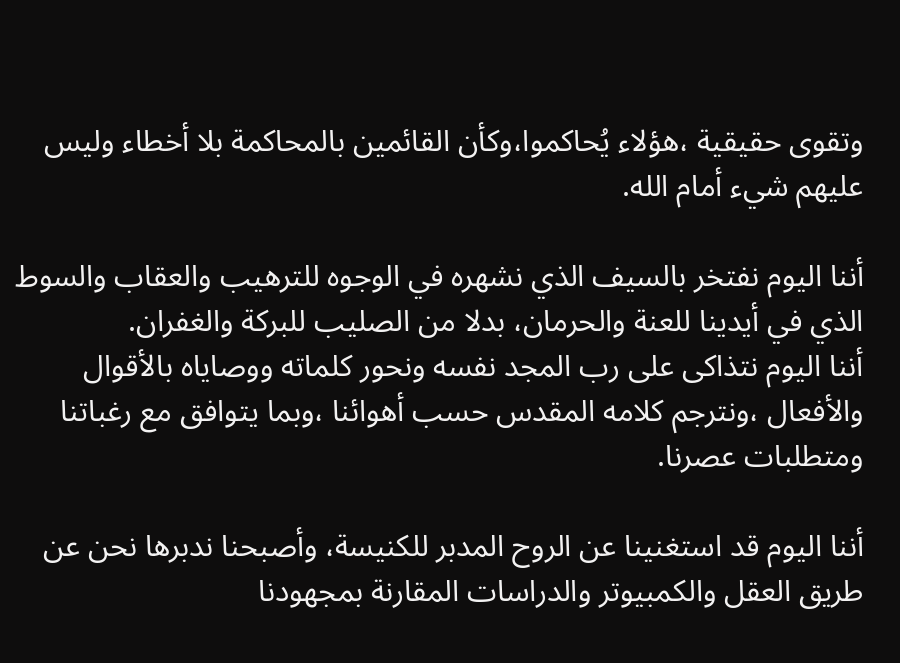وتقوى حقيقية ،هؤلاء يُحاكموا،وكأن القائمين بالمحاكمة بلا أخطاء وليس عليهم شيء أمام الله.

أننا اليوم نفتخر بالسيف الذي نشهره في الوجوه للترهيب والعقاب والسوط الذي في أيدينا للعنة والحرمان، بدلا من الصليب للبركة والغفران.
أننا اليوم نتذاكى على رب المجد نفسه ونحور كلماته ووصاياه بالأقوال والأفعال ،ونترجم كلامه المقدس حسب أهوائنا ،وبما يتوافق مع رغباتنا ومتطلبات عصرنا.

أننا اليوم قد استغنينا عن الروح المدبر للكنيسة، وأصبحنا ندبرها نحن عن طريق العقل والكمبيوتر والدراسات المقارنة بمجهودنا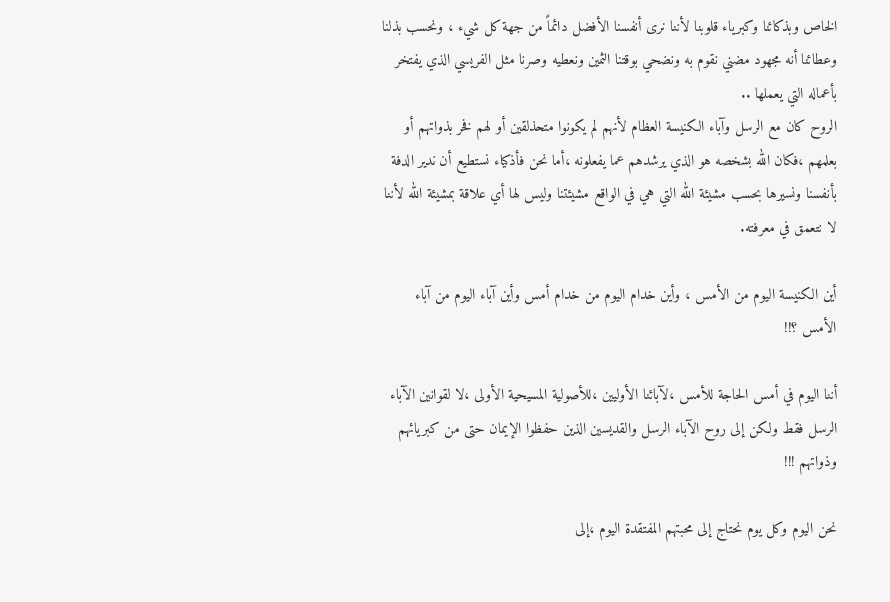الخاص وبذكائنا وكبرياء قلوبنا لأننا نرى أنفسنا الأفضل دائماً من جهة كل شيء ، ونحسب بذلنا وعطائنا أنه مجهود مضني نقوم به ونضحي بوقتنا الثمين ونعطيه وصرنا مثل الفريسي الذي يفتخر بأعماله التي يعملها ..
الروح كان مع الرسل وآباء الكنيسة العظام لأنهم لم يكونوا متحذلقين أو لهم فخر بذواتهم أو بعلمهم ،فكان الله بشخصه هو الذي يرشدهم عما يفعلونه ،أما نحن فأذكياء نستطيع أن ندير الدفة بأنفسنا ونسيرها بحسب مشيئة الله التي هي في الواقع مشيئتنا وليس لها أي علاقة بمشيئة الله لأننا لا نتعمق في معرفته.

أين الكنيسة اليوم من الأمس ، وأين خدام اليوم من خدام أمس وأين آباء اليوم من آباء الأمس ؟!!

أننا اليوم في أمس الحاجة للأمس ،لآبائنا الأوليين ،للأصولية المسيحية الأولى ،لا لقوانين الآباء الرسل فقط ولكن إلى روح الآباء الرسل والقديسين الذين حفظوا الإيمان حتى من كبريائهم وذواتهم !!!

نحن اليوم وكل يوم نحتاج إلى محبتهم المفتقدة اليوم ،إلى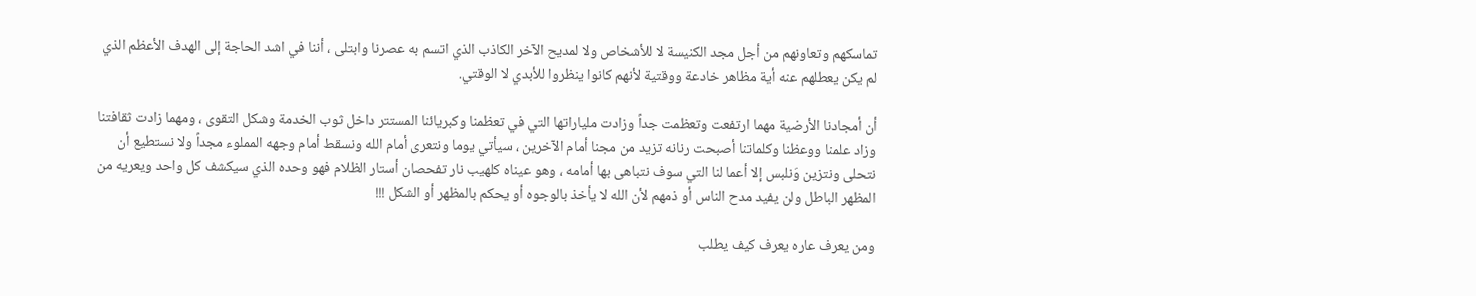تماسكهم وتعاونهم من أجل مجد الكنيسة لا للأشخاص ولا لمديح الآخر الكاذب الذي اتسم به عصرنا وابتلى ، أننا في اشد الحاجة إلى الهدف الأعظم الذي لم يكن يعطلهم عنه أية مظاهر خادعة ووقتية لأنهم كانوا ينظروا للأبدي لا الوقتي.

أن أمجادنا الأرضية مهما ارتفعت وتعظمت جداً وزادت ملياراتها التي في تعظمنا وكبريائنا المستتر داخل ثوب الخدمة وشكل التقوى ، ومهما زادت ثقافتنا وزاد علمنا ووعظنا وكلماتنا أصبحت رنانه تزيد من مجنا أمام الآخرين ، سيأتي يوما ونتعرى أمام الله ونسقط أمام وجهه المملوء مجداً ولا نستطيع أن نتحلى ونتزين وَنلبس إلا أعما لنا التي سوف نتباهى بها أمامه ، وهو عيناه كلهيب نار تفحصان أستار الظلام فهو وحده الذي سيكشف كل واحد ويعريه من المظهر الباطل ولن يفيد مدح الناس أو ذمهم لأن الله لا يأخذ بالوجوه أو يحكم بالمظهر أو الشكل !!!

ومن يعرف عاره يعرف كيف يطلب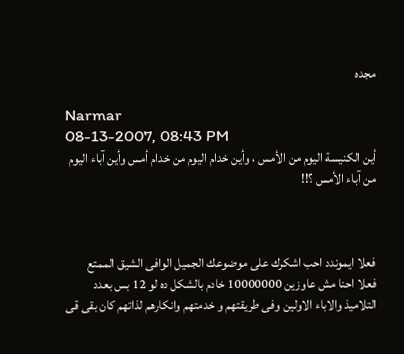مجده

Narmar
08-13-2007, 08:43 PM
أين الكنيسة اليوم من الأمس ، وأين خدام اليوم من خدام أمس وأين آباء اليوم من آباء الأمس ؟!!



فعلا ايموندد احب اشكرك على موضوعك الجميل الوافى الشيق الممتع
فعلا احنا مش عاوزين 10000000 خادم بالشكل ده لو 12 بس بعدد التلاميذ والاباء الاولين وفى طريقتهم و خدمتهم وانكارهم لذاتهم كان بقى قى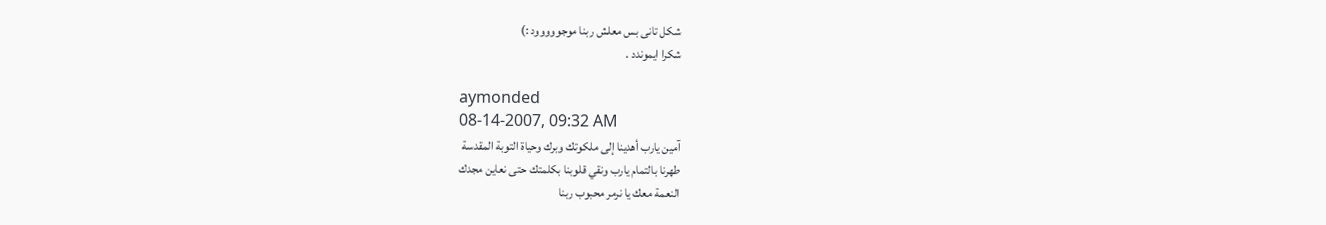شكل تانى بس معلش ربنا موجووووود :)
شكرا ايموندد .

aymonded
08-14-2007, 09:32 AM
آمين يارب أهدينا إلى ملكوتك وبرك وحياة التوبة المقدسة
طهرنا بالتمام يارب ونقي قلوبنا بكلمتك حتى نعاين مجدك
النعمة معك يا نرمر محبوب ربنا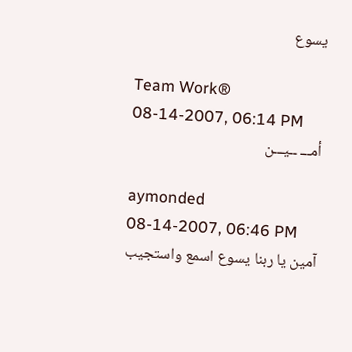يسوع

Team Work®
08-14-2007, 06:14 PM
أمـــ ــيـــن

aymonded
08-14-2007, 06:46 PM
آمين يا ربنا يسوع اسمع واستجيب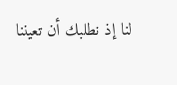لنا إذ نطلبك أن تعيننا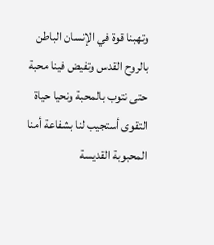وتهبنا قوة في الإنسان الباطن بالروح القدس وتفيض فينا محبة حتى نتوب بالمحبة ونحيا حياة التقوى أستجيب لنا بشفاعة أمنا المحبوبة القديسة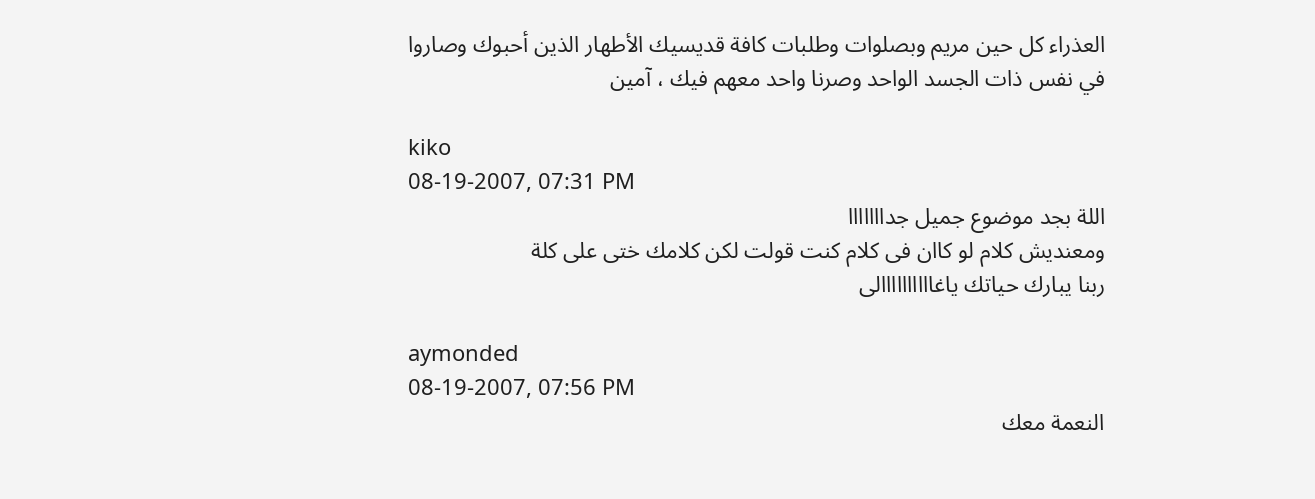العذراء كل حين مريم وبصلوات وطلبات كافة قديسيك الأطهار الذين أحبوك وصاروا في نفس ذات الجسد الواحد وصرنا واحد معهم فيك ، آمين

kiko
08-19-2007, 07:31 PM
اللة بجد موضوع جميل جدااااااا
ومعنديش كلام لو كاان فى كلام كنت قولت لكن كلامك ختى على كلة
ربنا يبارك حياتك ياغاااااااااالى

aymonded
08-19-2007, 07:56 PM
النعمة معك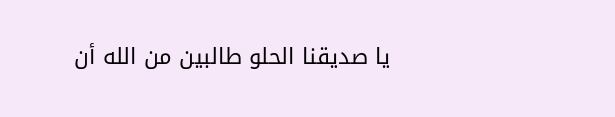يا صديقنا الحلو طالبين من الله أن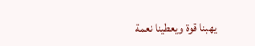يهبنا قوة ويعطينا نعمة